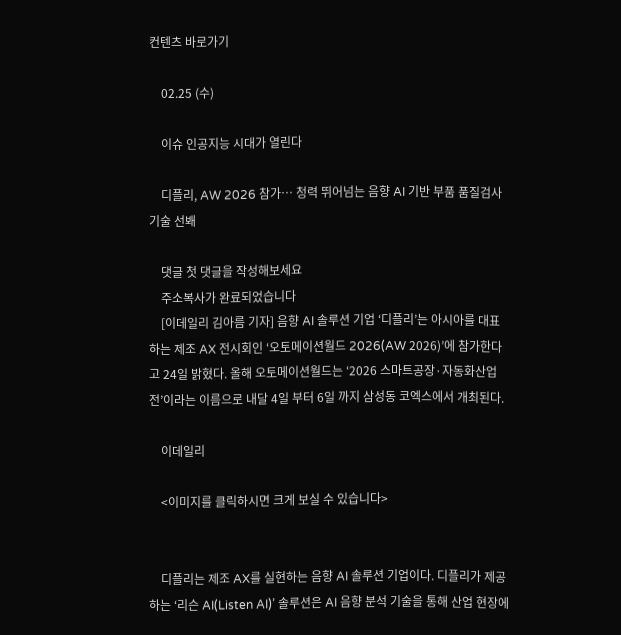컨텐츠 바로가기

    02.25 (수)

    이슈 인공지능 시대가 열린다

    디플리, AW 2026 참가… 청력 뛰어넘는 음향 AI 기반 부품 품질검사 기술 선봬

    댓글 첫 댓글을 작성해보세요
    주소복사가 완료되었습니다
    [이데일리 김아름 기자] 음향 AI 솔루션 기업 ‘디플리’는 아시아를 대표하는 제조 AX 전시회인 ‘오토메이션월드 2026(AW 2026)’에 참가한다고 24일 밝혔다. 올해 오토메이션월드는 ‘2026 스마트공장·자동화산업전’이라는 이름으로 내달 4일 부터 6일 까지 삼성동 코엑스에서 개최된다.

    이데일리

    <이미지를 클릭하시면 크게 보실 수 있습니다>


    디플리는 제조 AX를 실현하는 음향 AI 솔루션 기업이다. 디플리가 제공하는 ‘리슨 AI(Listen AI)’ 솔루션은 AI 음향 분석 기술을 통해 산업 현장에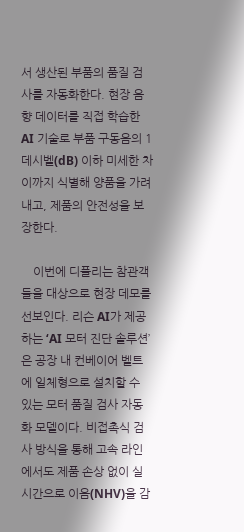서 생산된 부품의 품질 검사를 자동화한다. 현장 음향 데이터를 직접 학습한 AI 기술로 부품 구동음의 1데시벨(dB) 이하 미세한 차이까지 식별해 양품을 가려내고, 제품의 안전성을 보장한다.

    이번에 디플리는 참관객들을 대상으로 현장 데모를 선보인다. 리슨 AI가 제공하는 ‘AI 모터 진단 솔루션’은 공장 내 컨베이어 벨트에 일체형으로 설치할 수 있는 모터 품질 검사 자동화 모델이다. 비접촉식 검사 방식을 통해 고속 라인에서도 제품 손상 없이 실시간으로 이음(NHV)을 감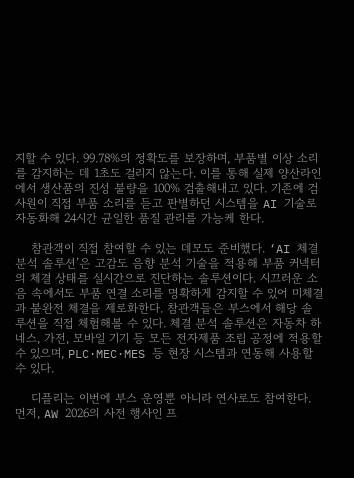지할 수 있다. 99.78%의 정확도를 보장하며, 부품별 이상 소리를 감지하는 데 1초도 걸리지 않는다. 이를 통해 실제 양산라인에서 생산품의 진성 불량을 100% 검출해내고 있다. 기존에 검사원이 직접 부품 소리를 듣고 판별하던 시스템을 AI 기술로 자동화해 24시간 균일한 품질 관리를 가능케 한다.

    참관객이 직접 참여할 수 있는 데모도 준비했다. ‘AI 체결 분석 솔루션’은 고감도 음향 분석 기술을 적용해 부품 커넥터의 체결 상태를 실시간으로 진단하는 솔루션이다. 시끄러운 소음 속에서도 부품 연결 소리를 명확하게 감지할 수 있어 미체결과 불완전 체결을 제로화한다. 참관객들은 부스에서 해당 솔루션을 직접 체험해볼 수 있다. 체결 분석 솔루션은 자동차 하네스, 가전, 모바일 기기 등 모든 전자제품 조립 공정에 적용할 수 있으며, PLC·MEC·MES 등 현장 시스템과 연동해 사용할 수 있다.

    디플리는 이번에 부스 운영뿐 아니라 연사로도 참여한다. 먼저, AW 2026의 사전 행사인 프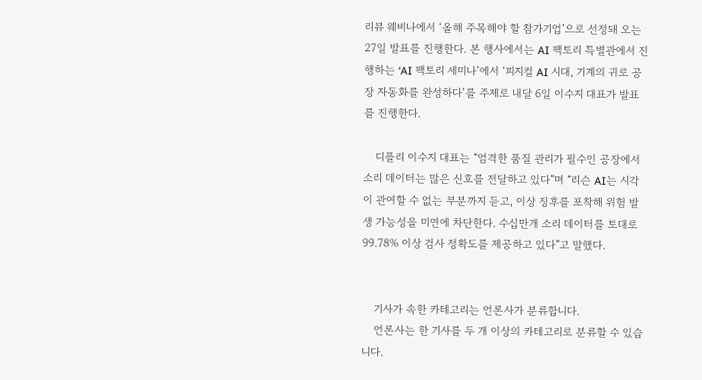리뷰 웨비나에서 ‘올해 주목해야 할 참가기업’으로 선정돼 오는 27일 발표를 진행한다. 본 행사에서는 AI 팩토리 특별관에서 진행하는 ‘AI 팩토리 세미나’에서 ‘피지컬 AI 시대, 기계의 귀로 공장 자동화를 완성하다’를 주제로 내달 6일 이수지 대표가 발표를 진행한다.

    디플리 이수지 대표는 “엄격한 품질 관리가 필수인 공장에서 소리 데이터는 많은 신호를 전달하고 있다”며 “리슨 AI는 시각이 관여할 수 없는 부분까지 듣고, 이상 징후를 포착해 위험 발생 가능성을 미연에 차단한다. 수십만개 소리 데이터를 토대로 99.78% 이상 검사 정확도를 제공하고 있다”고 말했다.


    기사가 속한 카테고리는 언론사가 분류합니다.
    언론사는 한 기사를 두 개 이상의 카테고리로 분류할 수 있습니다.